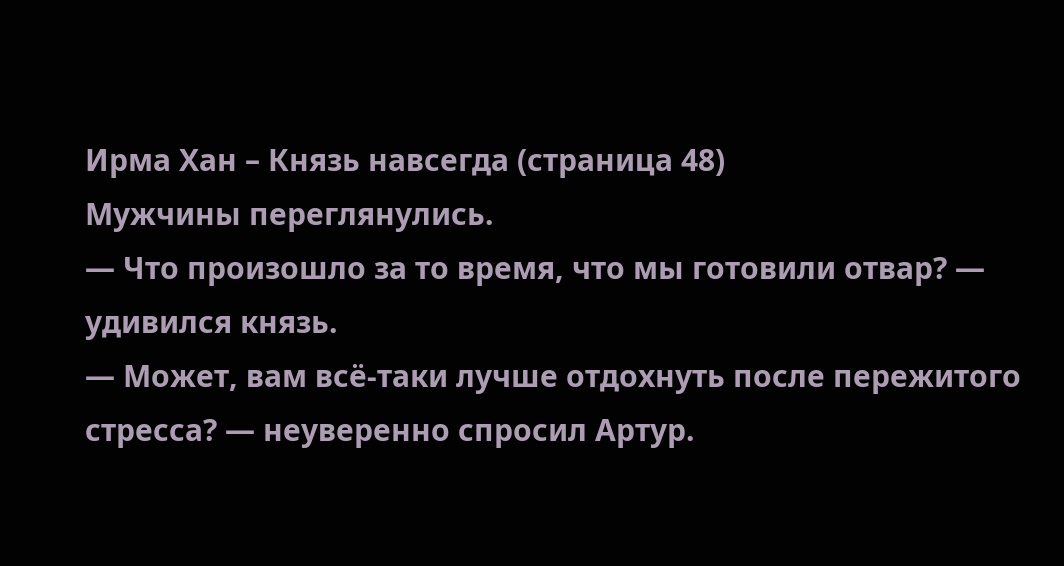Ирма Хан – Князь навсегда (страница 48)
Мужчины переглянулись.
— Что произошло за то время, что мы готовили отвар? — удивился князь.
— Может, вам всё-таки лучше отдохнуть после пережитого стресса? — неуверенно спросил Артур.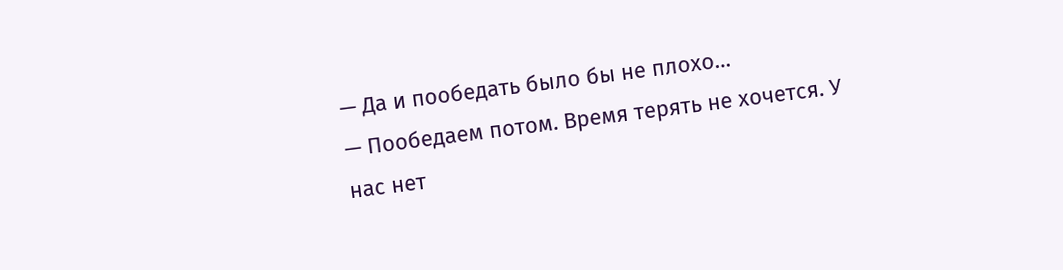— Да и пообедать было бы не плохо…
— Пообедаем потом. Время терять не хочется. У нас нет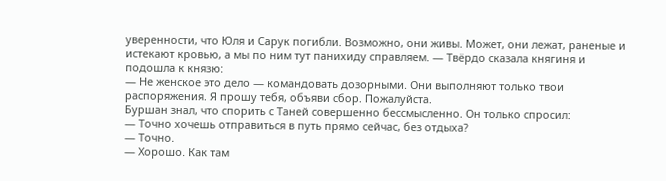уверенности, что Юля и Сарук погибли. Возможно, они живы. Может, они лежат, раненые и истекают кровью, а мы по ним тут панихиду справляем. — Твёрдо сказала княгиня и подошла к князю:
— Не женское это дело — командовать дозорными. Они выполняют только твои распоряжения. Я прошу тебя, объяви сбор. Пожалуйста.
Буршан знал, что спорить с Таней совершенно бессмысленно. Он только спросил:
— Точно хочешь отправиться в путь прямо сейчас, без отдыха?
— Точно.
— Хорошо. Как там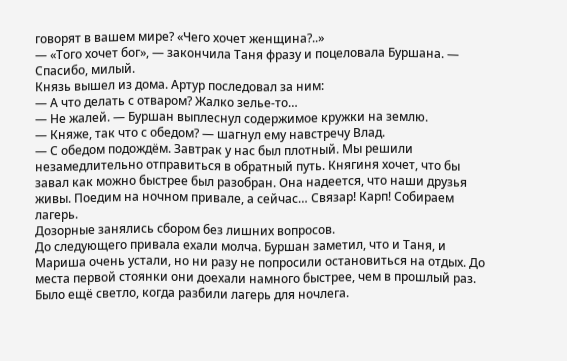говорят в вашем мире? «Чего хочет женщина?..»
— «Того хочет бог», — закончила Таня фразу и поцеловала Буршана. — Спасибо, милый.
Князь вышел из дома. Артур последовал за ним:
— А что делать с отваром? Жалко зелье-то…
— Не жалей. — Буршан выплеснул содержимое кружки на землю.
— Княже, так что с обедом? — шагнул ему навстречу Влад.
— С обедом подождём. Завтрак у нас был плотный. Мы решили незамедлительно отправиться в обратный путь. Княгиня хочет, что бы завал как можно быстрее был разобран. Она надеется, что наши друзья живы. Поедим на ночном привале, а сейчас… Связар! Карп! Собираем лагерь.
Дозорные занялись сбором без лишних вопросов.
До следующего привала ехали молча. Буршан заметил, что и Таня, и Мариша очень устали, но ни разу не попросили остановиться на отдых. До места первой стоянки они доехали намного быстрее, чем в прошлый раз. Было ещё светло, когда разбили лагерь для ночлега.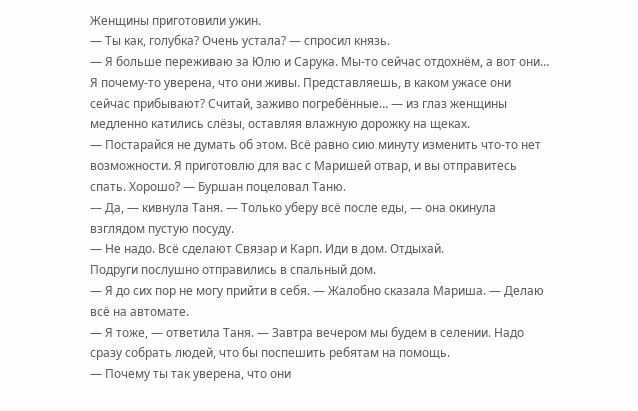Женщины приготовили ужин.
— Ты как, голубка? Очень устала? — спросил князь.
— Я больше переживаю за Юлю и Сарука. Мы-то сейчас отдохнём, а вот они… Я почему-то уверена, что они живы. Представляешь, в каком ужасе они сейчас прибывают? Считай, заживо погребённые… — из глаз женщины медленно катились слёзы, оставляя влажную дорожку на щеках.
— Постарайся не думать об этом. Всё равно сию минуту изменить что-то нет возможности. Я приготовлю для вас с Маришей отвар, и вы отправитесь спать. Хорошо? — Буршан поцеловал Таню.
— Да, — кивнула Таня. — Только уберу всё после еды, — она окинула взглядом пустую посуду.
— Не надо. Всё сделают Связар и Карп. Иди в дом. Отдыхай.
Подруги послушно отправились в спальный дом.
— Я до сих пор не могу прийти в себя. — Жалобно сказала Мариша. — Делаю всё на автомате.
— Я тоже, — ответила Таня. — Завтра вечером мы будем в селении. Надо сразу собрать людей, что бы поспешить ребятам на помощь.
— Почему ты так уверена, что они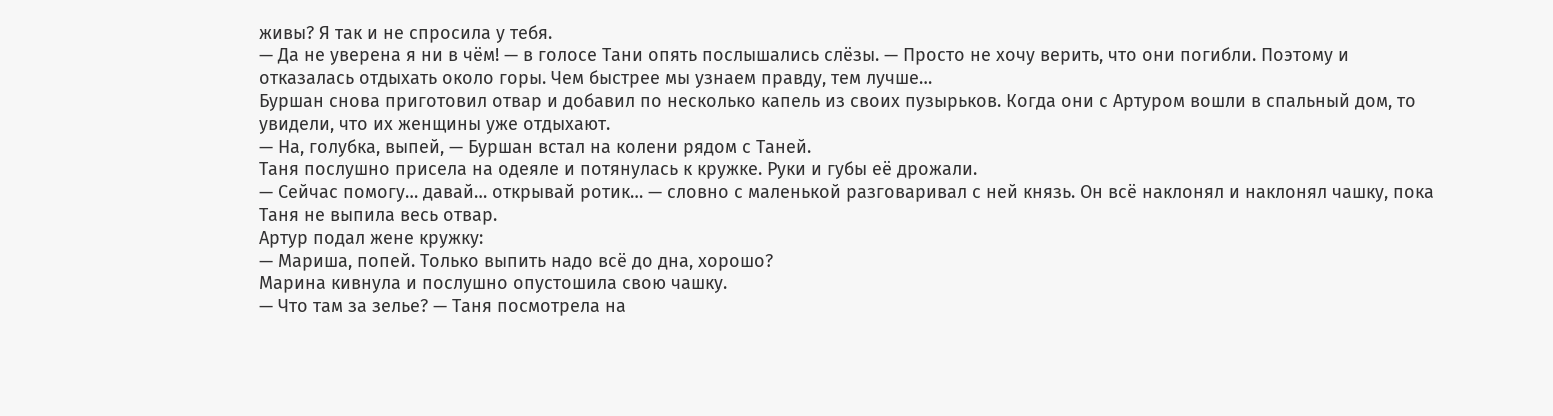живы? Я так и не спросила у тебя.
— Да не уверена я ни в чём! — в голосе Тани опять послышались слёзы. — Просто не хочу верить, что они погибли. Поэтому и отказалась отдыхать около горы. Чем быстрее мы узнаем правду, тем лучше…
Буршан снова приготовил отвар и добавил по несколько капель из своих пузырьков. Когда они с Артуром вошли в спальный дом, то увидели, что их женщины уже отдыхают.
— На, голубка, выпей, — Буршан встал на колени рядом с Таней.
Таня послушно присела на одеяле и потянулась к кружке. Руки и губы её дрожали.
— Сейчас помогу… давай… открывай ротик… — словно с маленькой разговаривал с ней князь. Он всё наклонял и наклонял чашку, пока Таня не выпила весь отвар.
Артур подал жене кружку:
— Мариша, попей. Только выпить надо всё до дна, хорошо?
Марина кивнула и послушно опустошила свою чашку.
— Что там за зелье? — Таня посмотрела на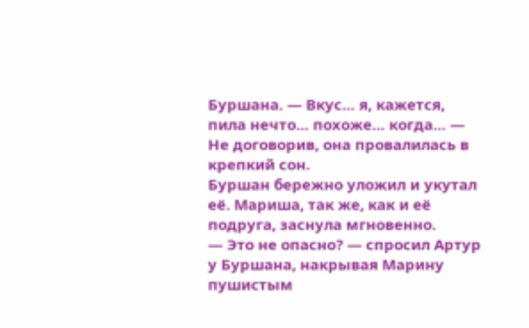Буршана. — Вкус… я, кажется, пила нечто… похоже… когда… — Не договорив, она провалилась в крепкий сон.
Буршан бережно уложил и укутал её. Мариша, так же, как и её подруга, заснула мгновенно.
— Это не опасно? — спросил Артур у Буршана, накрывая Марину пушистым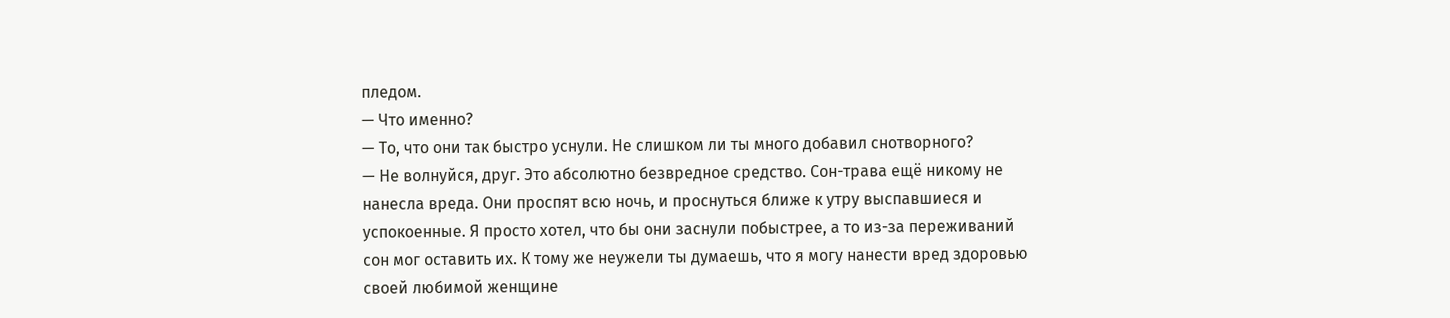пледом.
— Что именно?
— То, что они так быстро уснули. Не слишком ли ты много добавил снотворного?
— Не волнуйся, друг. Это абсолютно безвредное средство. Сон-трава ещё никому не нанесла вреда. Они проспят всю ночь, и проснуться ближе к утру выспавшиеся и успокоенные. Я просто хотел, что бы они заснули побыстрее, а то из-за переживаний сон мог оставить их. К тому же неужели ты думаешь, что я могу нанести вред здоровью своей любимой женщине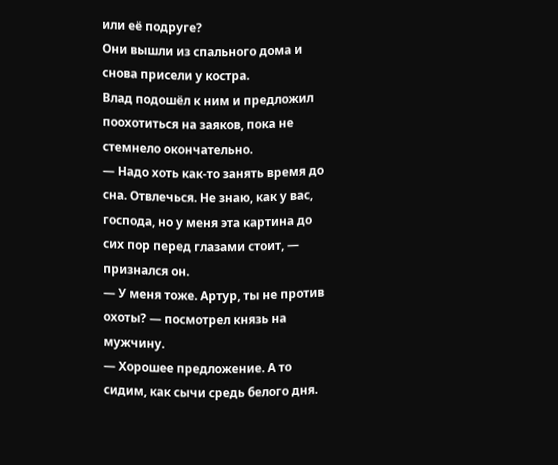или её подруге?
Они вышли из спального дома и снова присели у костра.
Влад подошёл к ним и предложил поохотиться на заяков, пока не стемнело окончательно.
— Надо хоть как-то занять время до сна. Отвлечься. Не знаю, как у вас, господа, но у меня эта картина до сих пор перед глазами стоит, — признался он.
— У меня тоже. Артур, ты не против охоты? — посмотрел князь на мужчину.
— Хорошее предложение. А то сидим, как сычи средь белого дня.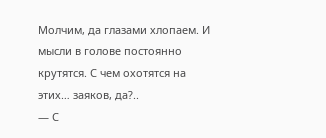Молчим, да глазами хлопаем. И мысли в голове постоянно крутятся. С чем охотятся на этих… заяков, да?..
— С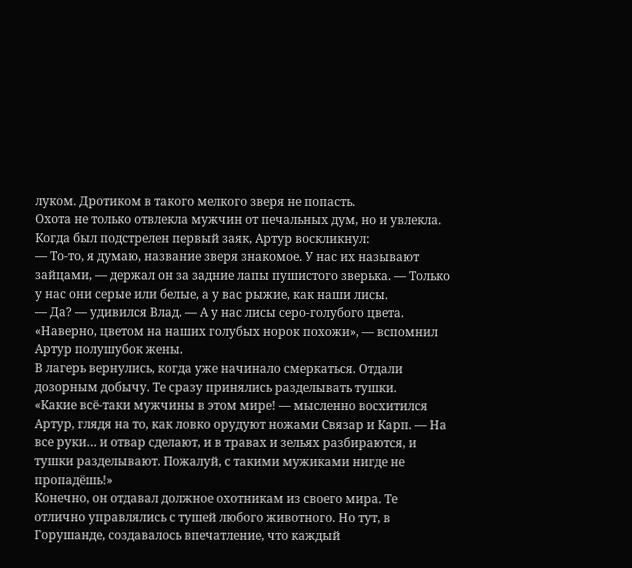луком. Дротиком в такого мелкого зверя не попасть.
Охота не только отвлекла мужчин от печальных дум, но и увлекла. Когда был подстрелен первый заяк, Артур воскликнул:
— То-то, я думаю, название зверя знакомое. У нас их называют зайцами, — держал он за задние лапы пушистого зверька. — Только у нас они серые или белые, а у вас рыжие, как наши лисы.
— Да? — удивился Влад. — А у нас лисы серо-голубого цвета.
«Наверно, цветом на наших голубых норок похожи», — вспомнил Артур полушубок жены.
В лагерь вернулись, когда уже начинало смеркаться. Отдали дозорным добычу. Те сразу принялись разделывать тушки.
«Какие всё-таки мужчины в этом мире! — мысленно восхитился Артур, глядя на то, как ловко орудуют ножами Связар и Карп. — На все руки… и отвар сделают, и в травах и зельях разбираются, и тушки разделывают. Пожалуй, с такими мужиками нигде не пропадёшь!»
Конечно, он отдавал должное охотникам из своего мира. Те отлично управлялись с тушей любого животного. Но тут, в Горушанде, создавалось впечатление, что каждый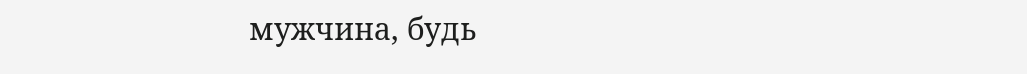мужчина, будь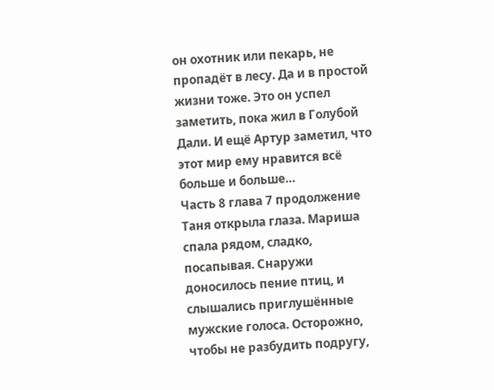он охотник или пекарь, не пропадёт в лесу. Да и в простой жизни тоже. Это он успел заметить, пока жил в Голубой Дали. И ещё Артур заметил, что этот мир ему нравится всё больше и больше…
Часть 8 глава 7 продолжение
Таня открыла глаза. Мариша спала рядом, сладко, посапывая. Снаружи доносилось пение птиц, и слышались приглушённые мужские голоса. Осторожно, чтобы не разбудить подругу,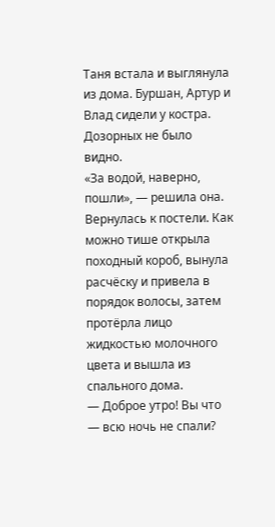Таня встала и выглянула из дома. Буршан, Артур и Влад сидели у костра. Дозорных не было видно.
«За водой, наверно, пошли», — решила она. Вернулась к постели. Как можно тише открыла походный короб, вынула расчёску и привела в порядок волосы, затем протёрла лицо жидкостью молочного цвета и вышла из спального дома.
— Доброе утро! Вы что — всю ночь не спали?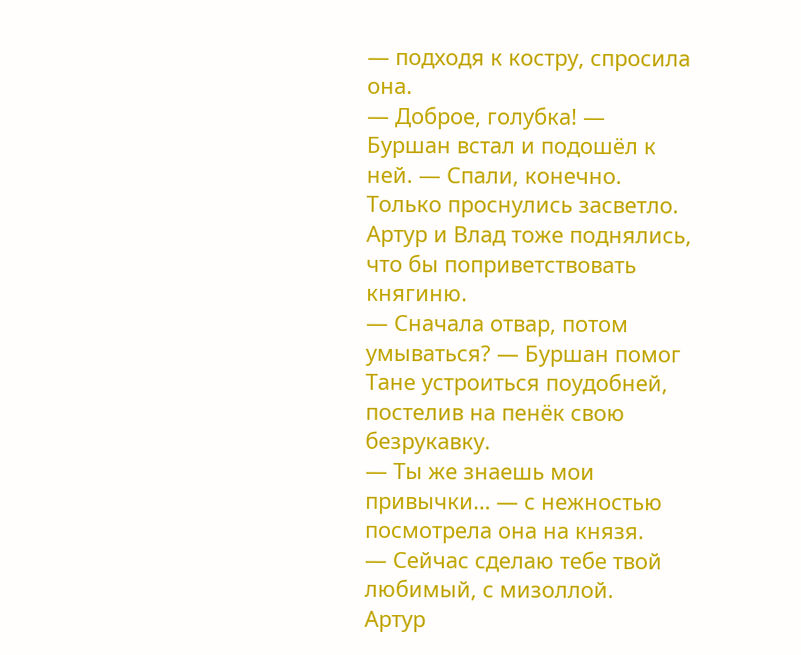— подходя к костру, спросила она.
— Доброе, голубка! — Буршан встал и подошёл к ней. — Спали, конечно. Только проснулись засветло.
Артур и Влад тоже поднялись, что бы поприветствовать княгиню.
— Сначала отвар, потом умываться? — Буршан помог Тане устроиться поудобней, постелив на пенёк свою безрукавку.
— Ты же знаешь мои привычки… — с нежностью посмотрела она на князя.
— Сейчас сделаю тебе твой любимый, с мизоллой.
Артур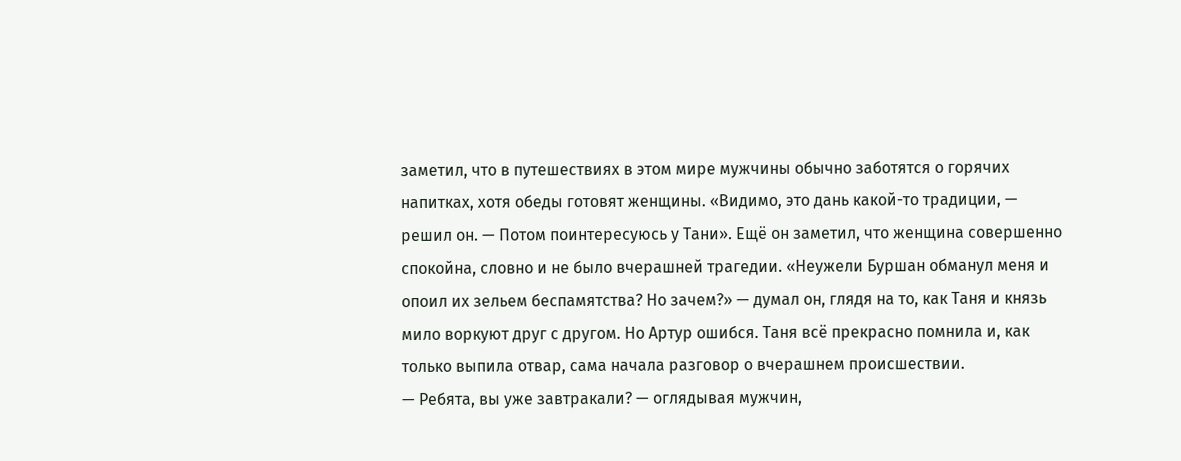заметил, что в путешествиях в этом мире мужчины обычно заботятся о горячих напитках, хотя обеды готовят женщины. «Видимо, это дань какой-то традиции, — решил он. — Потом поинтересуюсь у Тани». Ещё он заметил, что женщина совершенно спокойна, словно и не было вчерашней трагедии. «Неужели Буршан обманул меня и опоил их зельем беспамятства? Но зачем?» — думал он, глядя на то, как Таня и князь мило воркуют друг с другом. Но Артур ошибся. Таня всё прекрасно помнила и, как только выпила отвар, сама начала разговор о вчерашнем происшествии.
— Ребята, вы уже завтракали? — оглядывая мужчин,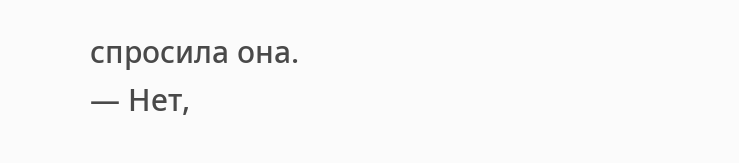спросила она.
— Нет,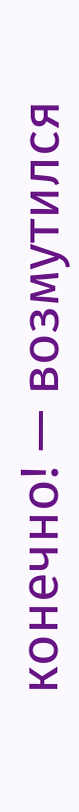конечно! — возмутился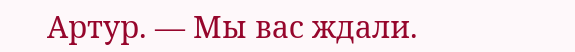Артур. — Мы вас ждали.